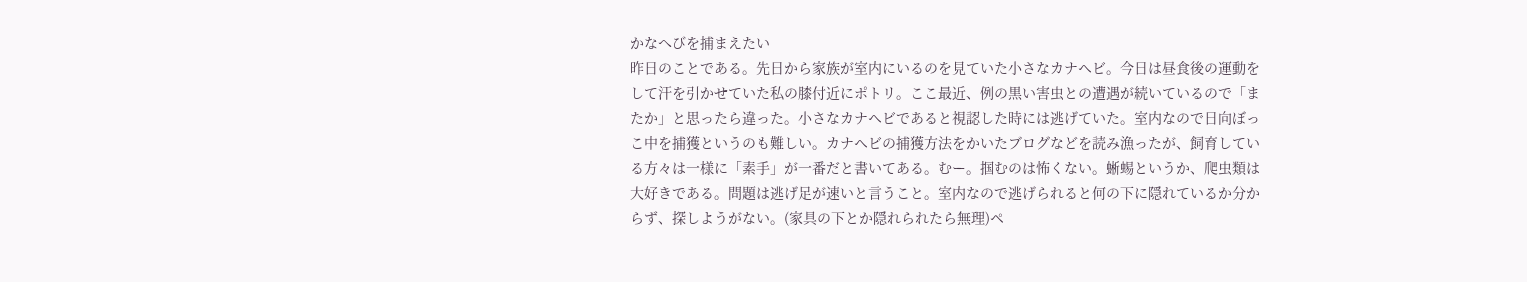かなへびを捕まえたい
昨日のことである。先日から家族が室内にいるのを見ていた小さなカナヘビ。今日は昼食後の運動をして汗を引かせていた私の膝付近にポトリ。ここ最近、例の黒い害虫との遭遇が続いているので「またか」と思ったら違った。小さなカナヘビであると視認した時には逃げていた。室内なので日向ぼっこ中を捕獲というのも難しい。カナヘビの捕獲方法をかいたブログなどを読み漁ったが、飼育している方々は一様に「素手」が一番だと書いてある。むー。掴むのは怖くない。蜥蜴というか、爬虫類は大好きである。問題は逃げ足が速いと言うこと。室内なので逃げられると何の下に隠れているか分からず、探しようがない。(家具の下とか隠れられたら無理)ペ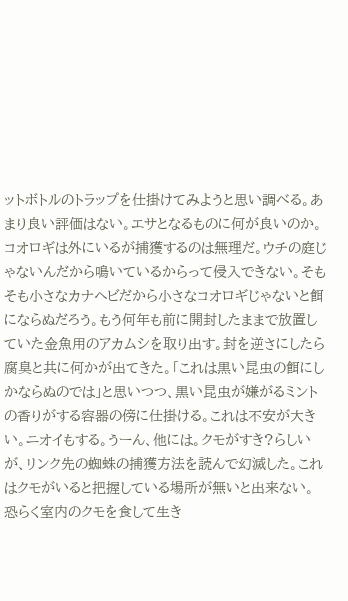ットボトルのトラップを仕掛けてみようと思い調べる。あまり良い評価はない。エサとなるものに何が良いのか。コオロギは外にいるが捕獲するのは無理だ。ウチの庭じゃないんだから鳴いているからって侵入できない。そもそも小さなカナヘビだから小さなコオロギじゃないと餌にならぬだろう。もう何年も前に開封したままで放置していた金魚用のアカムシを取り出す。封を逆さにしたら腐臭と共に何かが出てきた。「これは黒い昆虫の餌にしかならぬのでは」と思いつつ、黒い昆虫が嫌がるミントの香りがする容器の傍に仕掛ける。これは不安が大きい。ニオイもする。うーん、他には。クモがすき?らしいが、リンク先の蜘蛛の捕獲方法を読んで幻滅した。これはクモがいると把握している場所が無いと出来ない。恐らく室内のクモを食して生き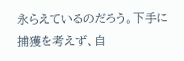永らえているのだろう。下手に捕獲を考えず、自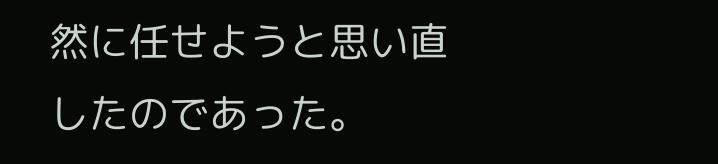然に任せようと思い直したのであった。